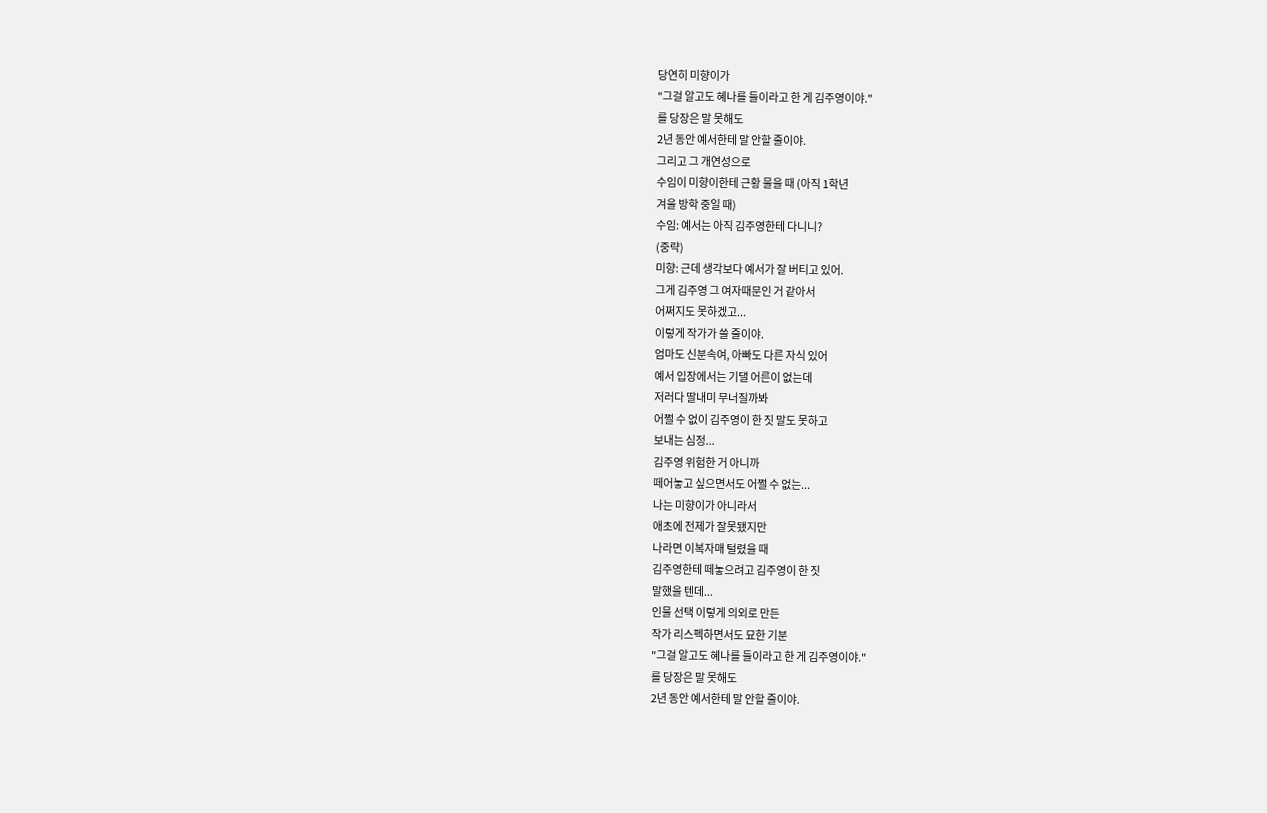당연히 미향이가
"그걸 알고도 혜나를 들이라고 한 게 김주영이야."
를 당장은 말 못해도
2년 동안 예서한테 말 안할 줄이야.
그리고 그 개연성으로
수임이 미향이한테 근황 물을 때 (아직 1학년
겨울 방학 중일 때)
수임: 예서는 아직 김주영한테 다니니?
(중략)
미향: 근데 생각보다 예서가 잘 버티고 있어.
그게 김주영 그 여자때문인 거 같아서
어쩌지도 못하겠고...
이렇게 작가가 쓸 줄이야.
엄마도 신분속여, 아빠도 다른 자식 있어
예서 입장에서는 기댈 어른이 없는데
저러다 딸내미 무너질까봐
어쩔 수 없이 김주영이 한 짓 말도 못하고
보내는 심정...
김주영 위험한 거 아니까
떼어놓고 싶으면서도 어쩔 수 없는...
나는 미향이가 아니라서
애초에 전제가 잘못됐지만
나라면 이복자매 털렸을 때
김주영한테 떼놓으려고 김주영이 한 짓
말했을 텐데...
인물 선택 이렇게 의외로 만든
작가 리스펙하면서도 묘한 기분
"그걸 알고도 혜나를 들이라고 한 게 김주영이야."
를 당장은 말 못해도
2년 동안 예서한테 말 안할 줄이야.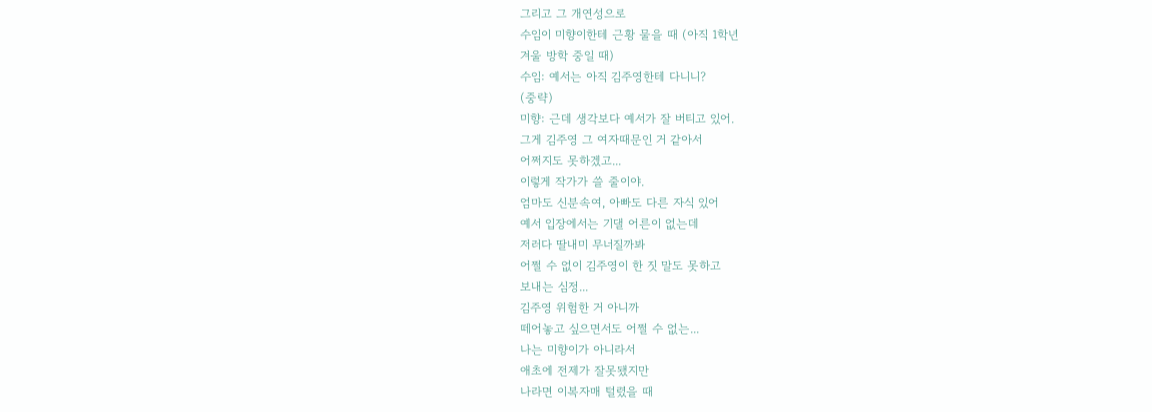그리고 그 개연성으로
수임이 미향이한테 근황 물을 때 (아직 1학년
겨울 방학 중일 때)
수임: 예서는 아직 김주영한테 다니니?
(중략)
미향: 근데 생각보다 예서가 잘 버티고 있어.
그게 김주영 그 여자때문인 거 같아서
어쩌지도 못하겠고...
이렇게 작가가 쓸 줄이야.
엄마도 신분속여, 아빠도 다른 자식 있어
예서 입장에서는 기댈 어른이 없는데
저러다 딸내미 무너질까봐
어쩔 수 없이 김주영이 한 짓 말도 못하고
보내는 심정...
김주영 위험한 거 아니까
떼어놓고 싶으면서도 어쩔 수 없는...
나는 미향이가 아니라서
애초에 전제가 잘못됐지만
나라면 이복자매 털렸을 때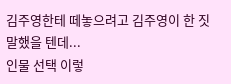김주영한테 떼놓으려고 김주영이 한 짓
말했을 텐데...
인물 선택 이렇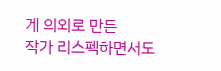게 의외로 만든
작가 리스펙하면서도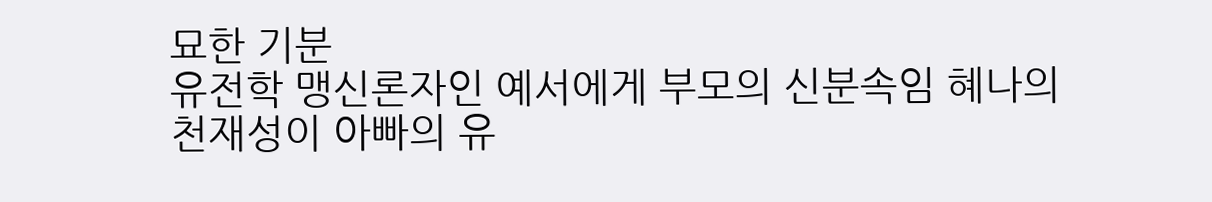묘한 기분
유전학 맹신론자인 예서에게 부모의 신분속임 혜나의 천재성이 아빠의 유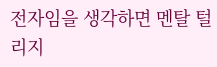전자임을 생각하면 멘탈 털리지